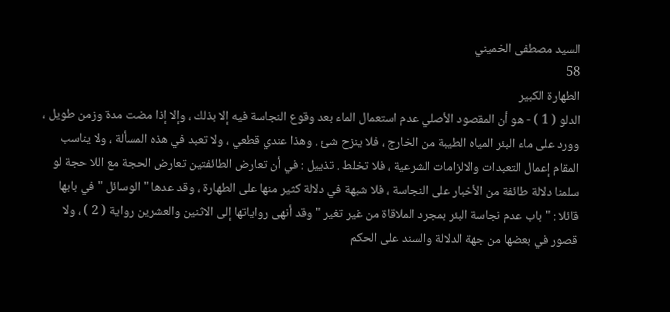السيد مصطفى الخميني
58
الطهارة الكبير
الدلو ( 1 ) - هو أن المقصود الأصلي عدم استعمال الماء بعد وقوع النجاسة فيه إلا بذلك ، وإلا إذا مضت مدة وزمن طويل ، وورد على ماء البئر المياه الطيبة من الخارج ، فلا ينزح شئ . وهذا عندي قطعي ، ولا تعبد في هذه المسألة ، ولا يناسب المقام إعمال التعبدات والالزامات الشرعية ، فلا تخلط . تذييل : في أن تعارض الطائفتين تعارض الحجة مع اللا حجة لو سلمنا دلالة طائفة من الأخبار على النجاسة ، فلا شبهة في دلالة كثير منها على الطهارة ، وقد عدها " الوسائل " في بابها قائلا : " باب عدم نجاسة البئر بمجرد الملاقاة من غير تغير " وقد أنهى رواياتها إلى الاثنين والعشرين رواية ( 2 ) ، ولا قصور في بعضها من جهة الدلالة والسند على الحكم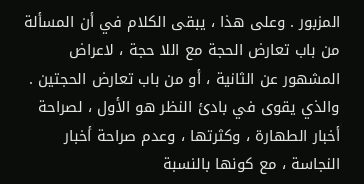المزبور . وعلى هذا ، يبقى الكلام في أن المسألة من باب تعارض الحجة مع اللا حجة ، لاعراض المشهور عن الثانية ، أو من باب تعارض الحجتين . والذي يقوى في بادئ النظر هو الأول ، لصراحة أخبار الطهارة ، وكثرتها ، وعدم صراحة أخبار النجاسة ، مع كونها بالنسبة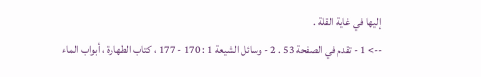إليها في غاية القلة .
--> 1 - تقدم في الصفحة 53 . 2 - وسائل الشيعة 1 : 170 - 177 ، كتاب الطهارة ، أبواب الماء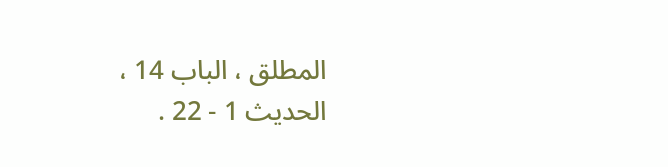المطلق ، الباب 14 ، الحديث 1 - 22 .